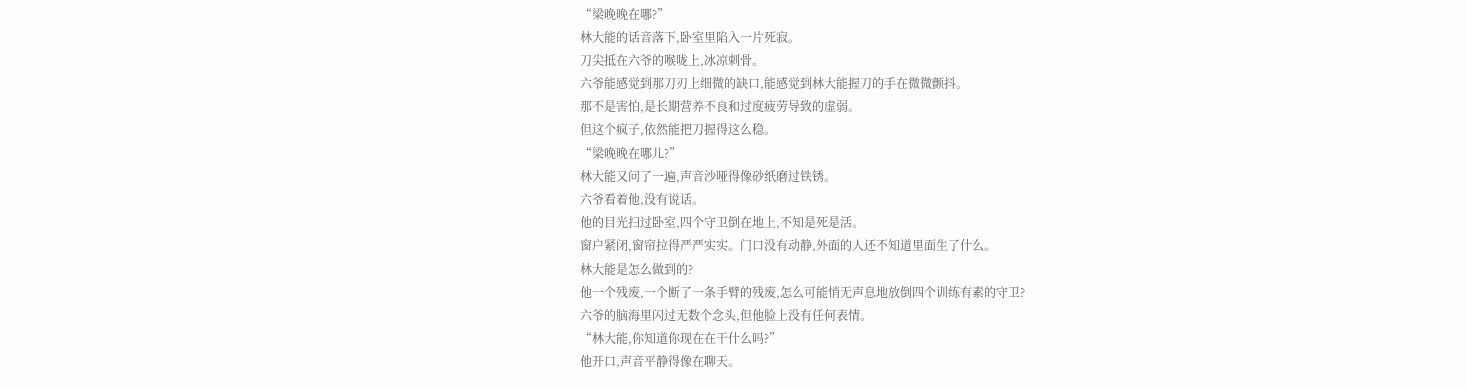“梁晚晚在哪?”
林大能的话音落下,卧室里陷入一片死寂。
刀尖抵在六爷的喉咙上,冰凉刺骨。
六爷能感觉到那刀刃上细微的缺口,能感觉到林大能握刀的手在微微颤抖。
那不是害怕,是长期营养不良和过度疲劳导致的虚弱。
但这个疯子,依然能把刀握得这么稳。
“梁晚晚在哪儿?”
林大能又问了一遍,声音沙哑得像砂纸磨过铁锈。
六爷看着他,没有说话。
他的目光扫过卧室,四个守卫倒在地上,不知是死是活。
窗户紧闭,窗帘拉得严严实实。门口没有动静,外面的人还不知道里面生了什么。
林大能是怎么做到的?
他一个残废,一个断了一条手臂的残废,怎么可能悄无声息地放倒四个训练有素的守卫?
六爷的脑海里闪过无数个念头,但他脸上没有任何表情。
“林大能,你知道你现在在干什么吗?”
他开口,声音平静得像在聊天。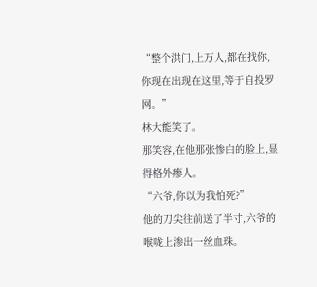“整个洪门,上万人,都在找你,你现在出现在这里,等于自投罗网。”
林大能笑了。
那笑容,在他那张惨白的脸上,显得格外瘆人。
“六爷,你以为我怕死?”
他的刀尖往前送了半寸,六爷的喉咙上渗出一丝血珠。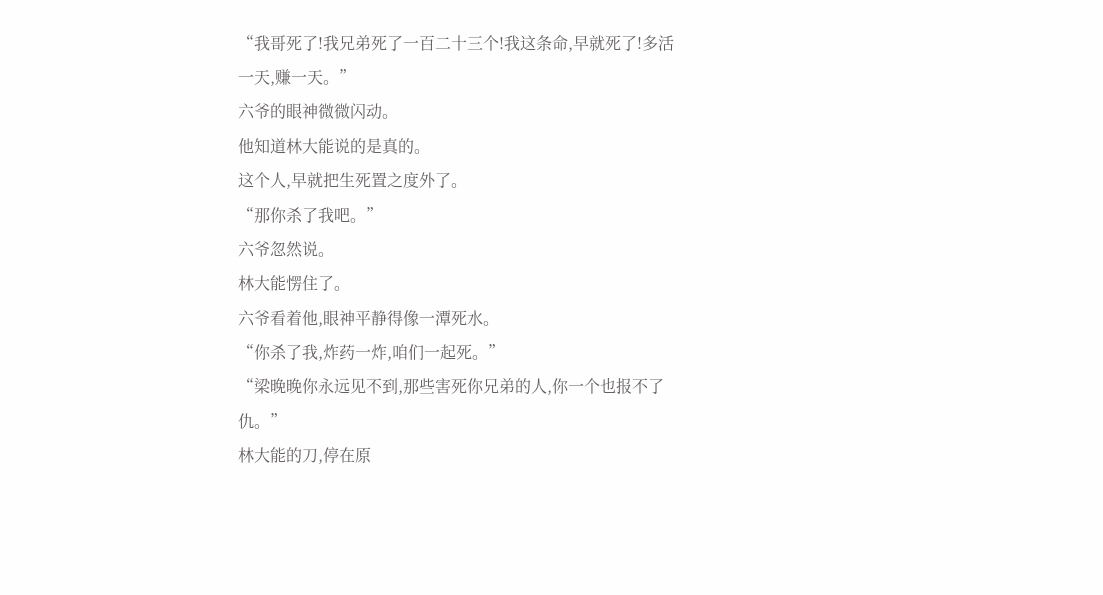“我哥死了!我兄弟死了一百二十三个!我这条命,早就死了!多活一天,赚一天。”
六爷的眼神微微闪动。
他知道林大能说的是真的。
这个人,早就把生死置之度外了。
“那你杀了我吧。”
六爷忽然说。
林大能愣住了。
六爷看着他,眼神平静得像一潭死水。
“你杀了我,炸药一炸,咱们一起死。”
“梁晚晚你永远见不到,那些害死你兄弟的人,你一个也报不了仇。”
林大能的刀,停在原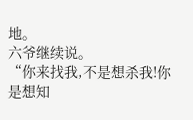地。
六爷继续说。
“你来找我,不是想杀我!你是想知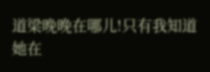道梁晚晚在哪儿!只有我知道她在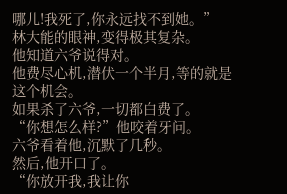哪儿!我死了,你永远找不到她。”
林大能的眼神,变得极其复杂。
他知道六爷说得对。
他费尽心机,潜伏一个半月,等的就是这个机会。
如果杀了六爷,一切都白费了。
“你想怎么样?”他咬着牙问。
六爷看着他,沉默了几秒。
然后,他开口了。
“你放开我,我让你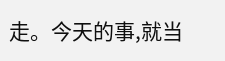走。今天的事,就当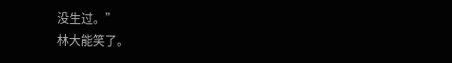没生过。”
林大能笑了。